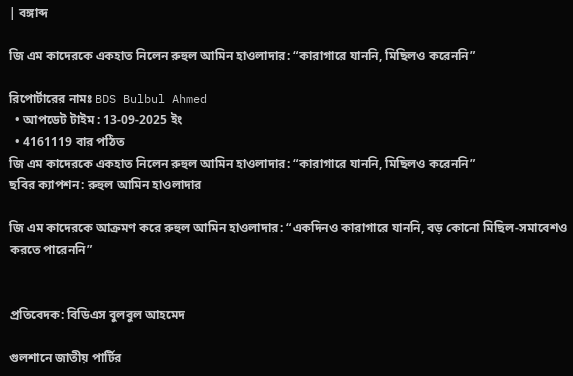| বঙ্গাব্দ

জি এম কাদেরকে একহাত নিলেন রুহুল আমিন হাওলাদার: “কারাগারে যাননি, মিছিলও করেননি”

রিপোর্টারের নামঃ BDS Bulbul Ahmed
  • আপডেট টাইম : 13-09-2025 ইং
  • 4161119 বার পঠিত
জি এম কাদেরকে একহাত নিলেন রুহুল আমিন হাওলাদার: “কারাগারে যাননি, মিছিলও করেননি”
ছবির ক্যাপশন: রুহুল আমিন হাওলাদার

জি এম কাদেরকে আক্রমণ করে রুহুল আমিন হাওলাদার: “একদিনও কারাগারে যাননি, বড় কোনো মিছিল-সমাবেশও করতে পারেননি”


প্রতিবেদক: বিডিএস বুলবুল আহমেদ

গুলশানে জাতীয় পার্টির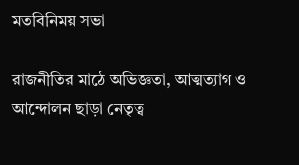মতবিনিময় সভা

রাজনীতির মাঠে অভিজ্ঞতা, আত্মত্যাগ ও আন্দোলন ছাড়া নেতৃত্ব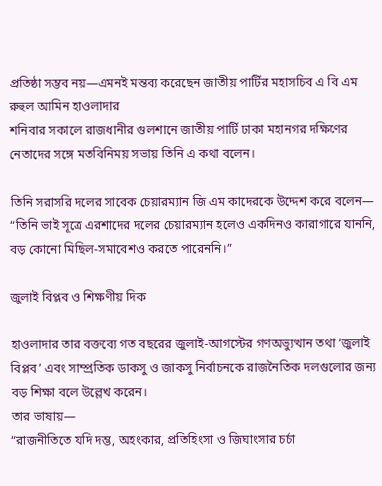প্রতিষ্ঠা সম্ভব নয়—এমনই মন্তব্য করেছেন জাতীয় পার্টির মহাসচিব এ বি এম রুহুল আমিন হাওলাদার
শনিবার সকালে রাজধানীর গুলশানে জাতীয় পার্টি ঢাকা মহানগর দক্ষিণের নেতাদের সঙ্গে মতবিনিময় সভায় তিনি এ কথা বলেন।

তিনি সরাসরি দলের সাবেক চেয়ারম্যান জি এম কাদেরকে উদ্দেশ করে বলেন—
“তিনি ভাই সূত্রে এরশাদের দলের চেয়ারম্যান হলেও একদিনও কারাগারে যাননি, বড় কোনো মিছিল-সমাবেশও করতে পারেননি।”

জুলাই বিপ্লব ও শিক্ষণীয় দিক

হাওলাদার তার বক্তব্যে গত বছরের জুলাই-আগস্টের গণঅভ্যুত্থান তথা ‘জুলাই বিপ্লব’ এবং সাম্প্রতিক ডাকসু ও জাকসু নির্বাচনকে রাজনৈতিক দলগুলোর জন্য বড় শিক্ষা বলে উল্লেখ করেন।
তার ভাষায়—
“রাজনীতিতে যদি দম্ভ, অহংকার, প্রতিহিংসা ও জিঘাংসার চর্চা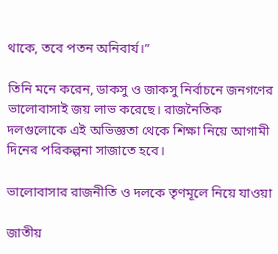থাকে, তবে পতন অনিবার্য।”

তিনি মনে করেন, ডাকসু ও জাকসু নির্বাচনে জনগণের ভালোবাসাই জয় লাভ করেছে। রাজনৈতিক দলগুলোকে এই অভিজ্ঞতা থেকে শিক্ষা নিয়ে আগামী দিনের পরিকল্পনা সাজাতে হবে।

ভালোবাসার রাজনীতি ও দলকে তৃণমূলে নিয়ে যাওয়া

জাতীয়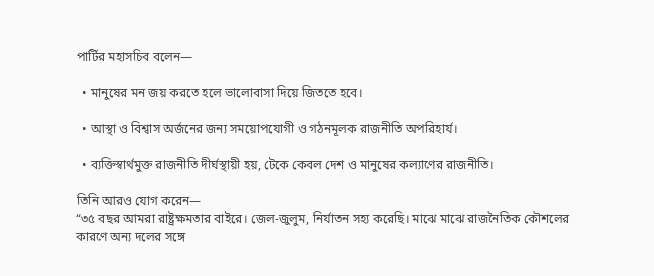পার্টির মহাসচিব বলেন—

  • মানুষের মন জয় করতে হলে ভালোবাসা দিয়ে জিততে হবে।

  • আস্থা ও বিশ্বাস অর্জনের জন্য সময়োপযোগী ও গঠনমূলক রাজনীতি অপরিহার্য।

  • ব্যক্তিস্বার্থমুক্ত রাজনীতি দীর্ঘস্থায়ী হয়, টেকে কেবল দেশ ও মানুষের কল্যাণের রাজনীতি।

তিনি আরও যোগ করেন—
“৩৫ বছর আমরা রাষ্ট্রক্ষমতার বাইরে। জেল-জুলুম, নির্যাতন সহ্য করেছি। মাঝে মাঝে রাজনৈতিক কৌশলের কারণে অন্য দলের সঙ্গে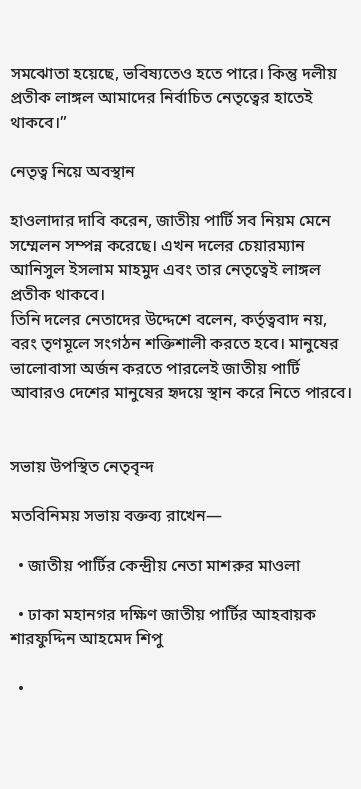সমঝোতা হয়েছে, ভবিষ্যতেও হতে পারে। কিন্তু দলীয় প্রতীক লাঙ্গল আমাদের নির্বাচিত নেতৃত্বের হাতেই থাকবে।”

নেতৃত্ব নিয়ে অবস্থান

হাওলাদার দাবি করেন, জাতীয় পার্টি সব নিয়ম মেনে সম্মেলন সম্পন্ন করেছে। এখন দলের চেয়ারম্যান আনিসুল ইসলাম মাহমুদ এবং তার নেতৃত্বেই লাঙ্গল প্রতীক থাকবে।
তিনি দলের নেতাদের উদ্দেশে বলেন, কর্তৃত্ববাদ নয়, বরং তৃণমূলে সংগঠন শক্তিশালী করতে হবে। মানুষের ভালোবাসা অর্জন করতে পারলেই জাতীয় পার্টি আবারও দেশের মানুষের হৃদয়ে স্থান করে নিতে পারবে।


সভায় উপস্থিত নেতৃবৃন্দ

মতবিনিময় সভায় বক্তব্য রাখেন—

  • জাতীয় পার্টির কেন্দ্রীয় নেতা মাশরুর মাওলা

  • ঢাকা মহানগর দক্ষিণ জাতীয় পার্টির আহবায়ক শারফুদ্দিন আহমেদ শিপু

  •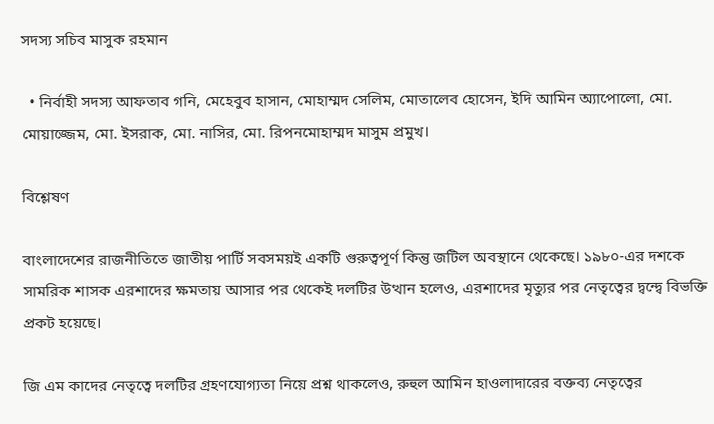সদস্য সচিব মাসুক রহমান

  • নির্বাহী সদস্য আফতাব গনি, মেহেবুব হাসান, মোহাম্মদ সেলিম, মোতালেব হোসেন, ইদি আমিন অ্যাপোলো, মো. মোয়াজ্জেম, মো. ইসরাক, মো. নাসির, মো. রিপনমোহাম্মদ মাসুম প্রমুখ।

বিশ্লেষণ

বাংলাদেশের রাজনীতিতে জাতীয় পার্টি সবসময়ই একটি গুরুত্বপূর্ণ কিন্তু জটিল অবস্থানে থেকেছে। ১৯৮০-এর দশকে সামরিক শাসক এরশাদের ক্ষমতায় আসার পর থেকেই দলটির উত্থান হলেও, এরশাদের মৃত্যুর পর নেতৃত্বের দ্বন্দ্বে বিভক্তি প্রকট হয়েছে।

জি এম কাদের নেতৃত্বে দলটির গ্রহণযোগ্যতা নিয়ে প্রশ্ন থাকলেও, রুহুল আমিন হাওলাদারের বক্তব্য নেতৃত্বের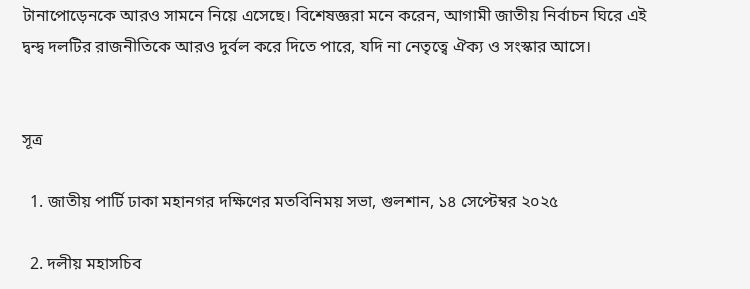টানাপোড়েনকে আরও সামনে নিয়ে এসেছে। বিশেষজ্ঞরা মনে করেন, আগামী জাতীয় নির্বাচন ঘিরে এই দ্বন্দ্ব দলটির রাজনীতিকে আরও দুর্বল করে দিতে পারে, যদি না নেতৃত্বে ঐক্য ও সংস্কার আসে।


সূত্র

  1. জাতীয় পার্টি ঢাকা মহানগর দক্ষিণের মতবিনিময় সভা, গুলশান, ১৪ সেপ্টেম্বর ২০২৫

  2. দলীয় মহাসচিব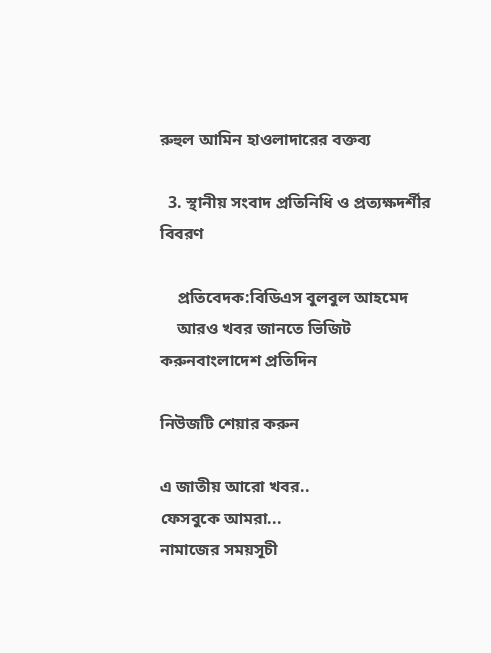রুহুল আমিন হাওলাদারের বক্তব্য

  3. স্থানীয় সংবাদ প্রতিনিধি ও প্রত্যক্ষদর্শীর বিবরণ

    প্রতিবেদক:বিডিএস বুলবুল আহমেদ
    আরও খবর জানতে ভিজিট করুনবাংলাদেশ প্রতিদিন

নিউজটি শেয়ার করুন

এ জাতীয় আরো খবর..
ফেসবুকে আমরা...
নামাজের সময়সূচী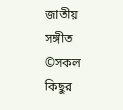জাতীয় সঙ্গীত
©সকল কিছুর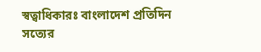স্বত্বাধিকারঃ বাংলাদেশ প্রতিদিন সত্যের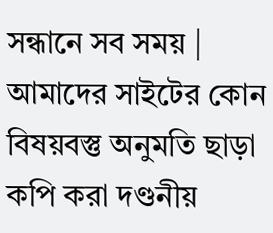সন্ধানে সব সময় | আমাদের সাইটের কোন বিষয়বস্তু অনুমতি ছাড়া কপি করা দণ্ডনীয়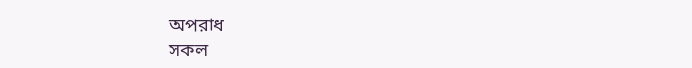অপরাধ
সকল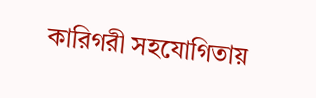কারিগরী সহযোগিতায়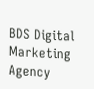BDS Digital Marketing Agency